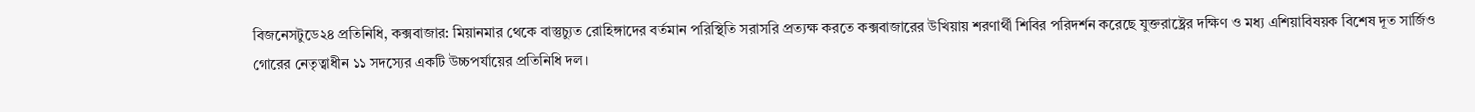বিজনেসটুডে২৪ প্রতিনিধি, কক্সবাজার: মিয়ানমার থেকে বাস্তুচ্যুত রোহিঙ্গাদের বর্তমান পরিস্থিতি সরাসরি প্রত্যক্ষ করতে কক্সবাজারের উখিয়ায় শরণার্থী শিবির পরিদর্শন করেছে যুক্তরাষ্ট্রের দক্ষিণ ও মধ্য এশিয়াবিষয়ক বিশেষ দূত সার্জিও গোরের নেতৃত্বাধীন ১১ সদস্যের একটি উচ্চপর্যায়ের প্রতিনিধি দল।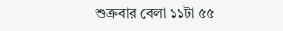শুক্রবার বেলা ১১টা ৫৫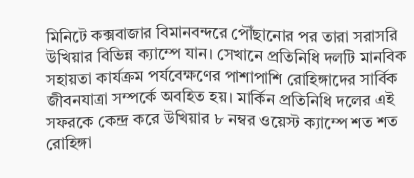মিনিটে কক্সবাজার বিমানবন্দরে পৌঁছানোর পর তারা সরাসরি উখিয়ার বিভিন্ন ক্যাম্পে যান। সেখানে প্রতিনিধি দলটি মানবিক সহায়তা কার্যক্রম পর্যবেক্ষণের পাশাপাশি রোহিঙ্গাদের সার্বিক জীবনযাত্রা সম্পর্কে অবহিত হয়। মার্কিন প্রতিনিধি দলের এই সফরকে কেন্দ্র করে উখিয়ার ৮ নম্বর ওয়েস্ট ক্যাম্পে শত শত রোহিঙ্গা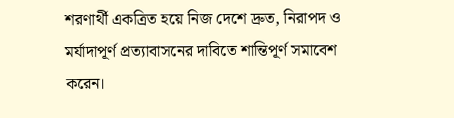শরণার্থী একত্রিত হয়ে নিজ দেশে দ্রুত, নিরাপদ ও মর্যাদাপূর্ণ প্রত্যাবাসনের দাবিতে শান্তিপূর্ণ সমাবেশ করেন।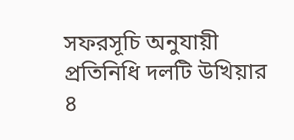সফরসূচি অনুযায়ী প্রতিনিধি দলটি উখিয়ার ৪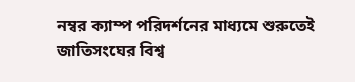নম্বর ক্যাম্প পরিদর্শনের মাধ্যমে শুরুতেই জাতিসংঘের বিশ্ব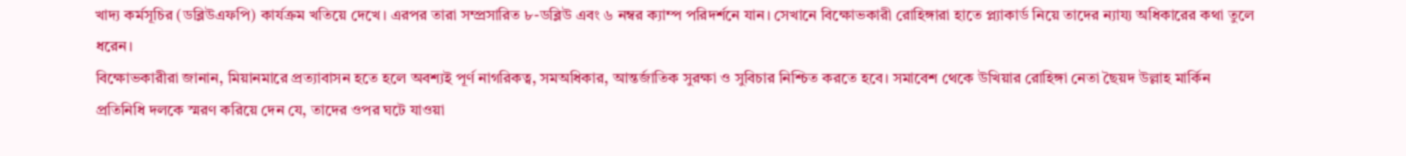খাদ্য কর্মসূচির (ডব্লিউএফপি) কার্যক্রম খতিয়ে দেখে। এরপর তারা সম্প্রসারিত ৮-ডব্লিউ এবং ৬ নম্বর ক্যাম্প পরিদর্শনে যান। সেখানে বিক্ষোভকারী রোহিঙ্গারা হাতে প্ল্যাকার্ড নিয়ে তাদের ন্যায্য অধিকারের কথা তুলে ধরেন।
বিক্ষোভকারীরা জানান, মিয়ানমারে প্রত্যাবাসন হতে হলে অবশ্যই পূর্ণ নাগরিকত্ব, সমঅধিকার, আন্তর্জাতিক সুরক্ষা ও সুবিচার নিশ্চিত করতে হবে। সমাবেশ থেকে উখিয়ার রোহিঙ্গা নেতা ছৈয়দ উল্লাহ মার্কিন প্রতিনিধি দলকে স্মরণ করিয়ে দেন যে, তাদের ওপর ঘটে যাওয়া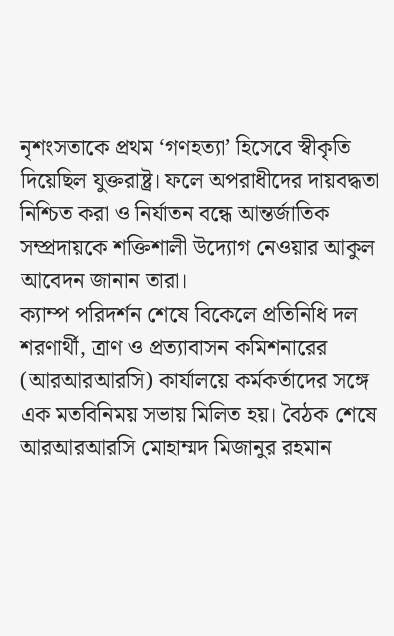নৃশংসতাকে প্রথম ‘গণহত্যা’ হিসেবে স্বীকৃতি দিয়েছিল যুক্তরাষ্ট্র। ফলে অপরাধীদের দায়বদ্ধতা নিশ্চিত করা ও নির্যাতন বন্ধে আন্তর্জাতিক সম্প্রদায়কে শক্তিশালী উদ্যোগ নেওয়ার আকুল আবেদন জানান তারা।
ক্যাম্প পরিদর্শন শেষে বিকেলে প্রতিনিধি দল শরণার্থী, ত্রাণ ও প্রত্যাবাসন কমিশনারের (আরআরআরসি) কার্যালয়ে কর্মকর্তাদের সঙ্গে এক মতবিনিময় সভায় মিলিত হয়। বৈঠক শেষে আরআরআরসি মোহাম্মদ মিজানুর রহমান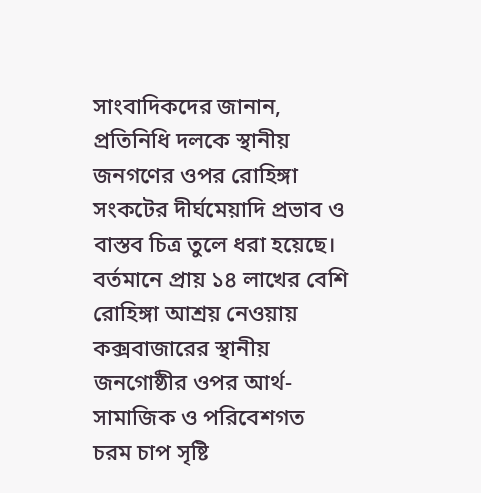সাংবাদিকদের জানান, প্রতিনিধি দলকে স্থানীয় জনগণের ওপর রোহিঙ্গা সংকটের দীর্ঘমেয়াদি প্রভাব ও বাস্তব চিত্র তুলে ধরা হয়েছে। বর্তমানে প্রায় ১৪ লাখের বেশি রোহিঙ্গা আশ্রয় নেওয়ায় কক্সবাজারের স্থানীয় জনগোষ্ঠীর ওপর আর্থ-সামাজিক ও পরিবেশগত চরম চাপ সৃষ্টি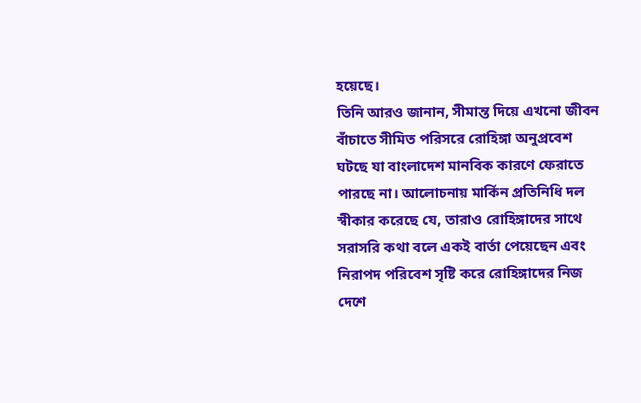হয়েছে।
তিনি আরও জানান, সীমান্ত দিয়ে এখনো জীবন বাঁচাতে সীমিত পরিসরে রোহিঙ্গা অনুপ্রবেশ ঘটছে যা বাংলাদেশ মানবিক কারণে ফেরাতে পারছে না। আলোচনায় মার্কিন প্রতিনিধি দল স্বীকার করেছে যে, তারাও রোহিঙ্গাদের সাথে সরাসরি কথা বলে একই বার্তা পেয়েছেন এবং নিরাপদ পরিবেশ সৃষ্টি করে রোহিঙ্গাদের নিজ দেশে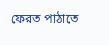ফেরত পাঠাতে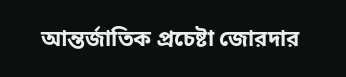আন্তর্জাতিক প্রচেষ্টা জোরদার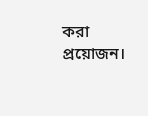করা প্রয়োজন।